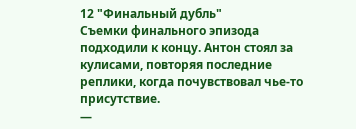12 "Финальный дубль"
Съемки финального эпизода подходили к концу. Антон стоял за кулисами, повторяя последние реплики, когда почувствовал чье-то присутствие.
—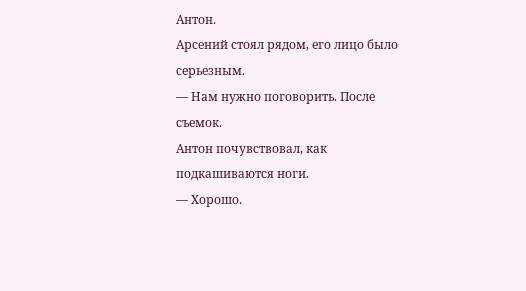Антон.
Арсений стоял рядом, его лицо было серьезным.
— Нам нужно поговорить. После съемок.
Антон почувствовал, как подкашиваются ноги.
— Хорошо.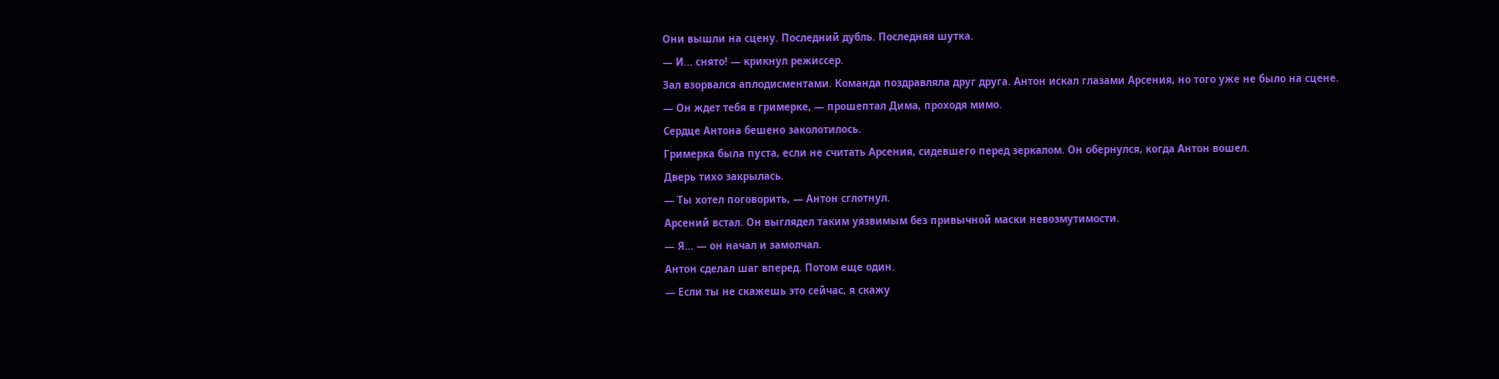Они вышли на сцену. Последний дубль. Последняя шутка.
— И... снято! — крикнул режиссер.
Зал взорвался аплодисментами. Команда поздравляла друг друга. Антон искал глазами Арсения, но того уже не было на сцене.
— Он ждет тебя в гримерке, — прошептал Дима, проходя мимо.
Сердце Антона бешено заколотилось.
Гримерка была пуста, если не считать Арсения, сидевшего перед зеркалом. Он обернулся, когда Антон вошел.
Дверь тихо закрылась.
— Ты хотел поговорить, — Антон сглотнул.
Арсений встал. Он выглядел таким уязвимым без привычной маски невозмутимости.
— Я... — он начал и замолчал.
Антон сделал шаг вперед. Потом еще один.
— Если ты не скажешь это сейчас, я скажу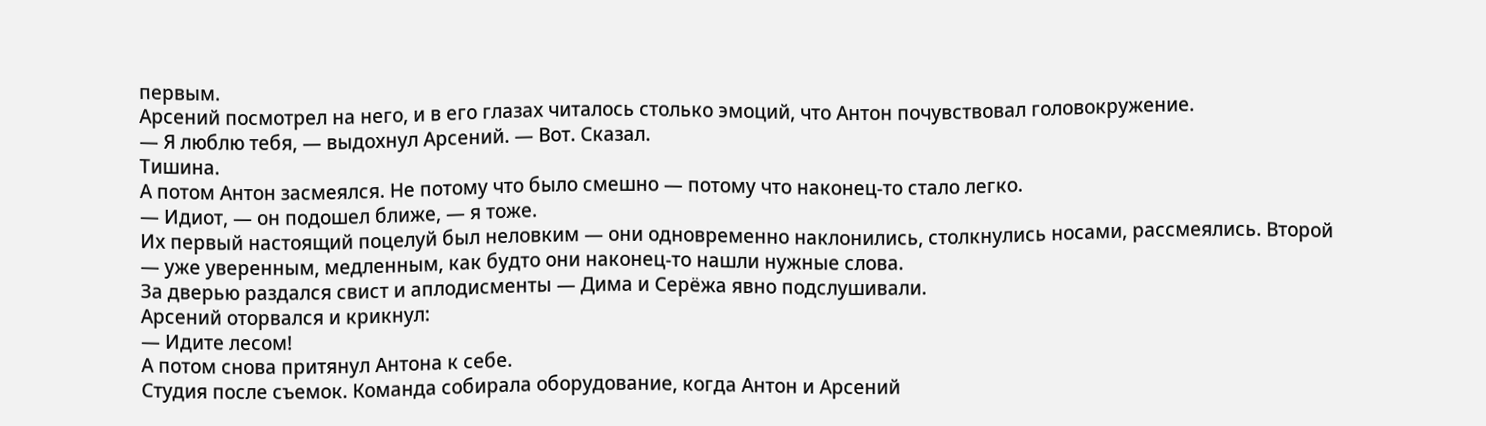первым.
Арсений посмотрел на него, и в его глазах читалось столько эмоций, что Антон почувствовал головокружение.
— Я люблю тебя, — выдохнул Арсений. — Вот. Сказал.
Тишина.
А потом Антон засмеялся. Не потому что было смешно — потому что наконец-то стало легко.
— Идиот, — он подошел ближе, — я тоже.
Их первый настоящий поцелуй был неловким — они одновременно наклонились, столкнулись носами, рассмеялись. Второй — уже уверенным, медленным, как будто они наконец-то нашли нужные слова.
За дверью раздался свист и аплодисменты — Дима и Серёжа явно подслушивали.
Арсений оторвался и крикнул:
— Идите лесом!
А потом снова притянул Антона к себе.
Студия после съемок. Команда собирала оборудование, когда Антон и Арсений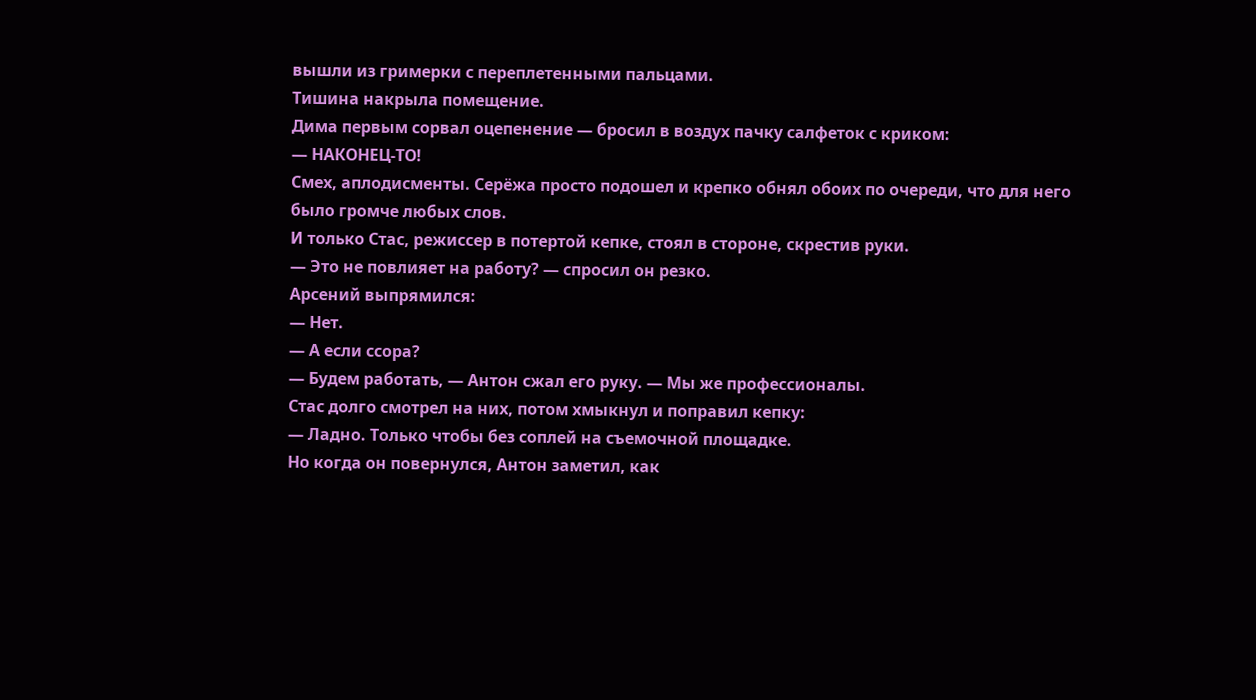вышли из гримерки с переплетенными пальцами.
Тишина накрыла помещение.
Дима первым сорвал оцепенение — бросил в воздух пачку салфеток с криком:
— НАКОНЕЦ-ТО!
Смех, аплодисменты. Серёжа просто подошел и крепко обнял обоих по очереди, что для него было громче любых слов.
И только Стас, режиссер в потертой кепке, стоял в стороне, скрестив руки.
— Это не повлияет на работу? — спросил он резко.
Арсений выпрямился:
— Нет.
— А если ссора?
— Будем работать, — Антон сжал его руку. — Мы же профессионалы.
Стас долго смотрел на них, потом хмыкнул и поправил кепку:
— Ладно. Только чтобы без соплей на съемочной площадке.
Но когда он повернулся, Антон заметил, как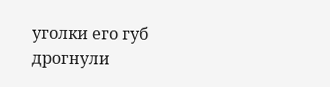уголки его губ дрогнули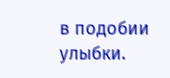в подобии улыбки.